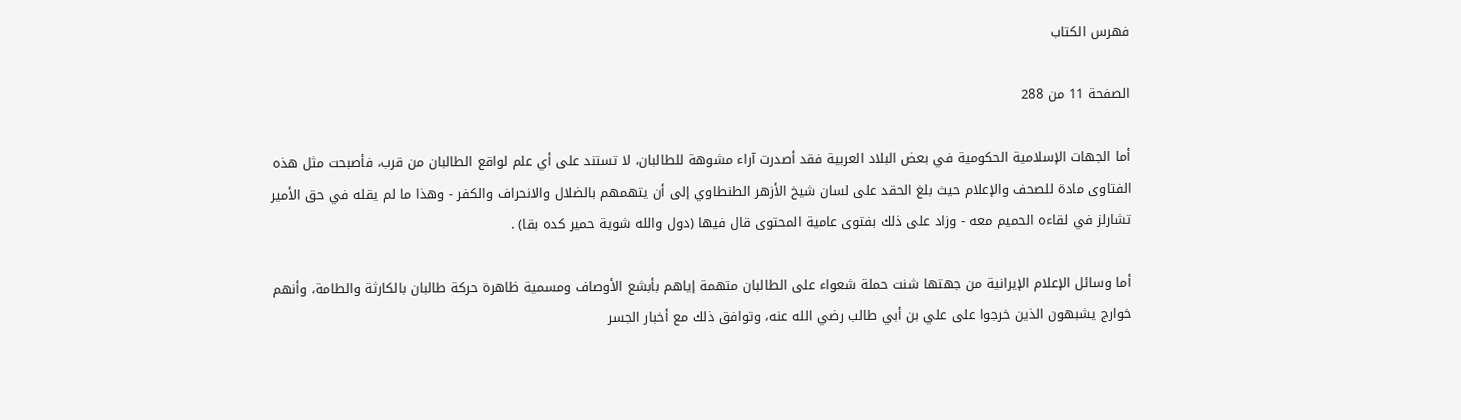فهرس الكتاب

الصفحة 11 من 288

أما الجهات الإسلامية الحكومية في بعض البلاد العربية فقد أصدرت آراء مشوهة للطالبان، لا تستند على أي علم لواقع الطالبان من قرب، فأصبحت مثل هذه الفتاوى مادة للصحف والإعلام حيث بلغ الحقد على لسان شيخ الأزهر الطنطاوي إلى أن يتهمهم بالضلال والانحراف والكفر - وهذا ما لم يقله في حق الأمير تشارلز في لقاءه الحميم معه - وزاد على ذلك بفتوى عامية المحتوى قال فيها (دول والله شوية حمير كده بقا) .

أما وسائل الإعلام الإيرانية من جهتها شنت حملة شعواء على الطالبان متهمة إياهم بأبشع الأوصاف ومسمية ظاهرة حركة طالبان بالكارثة والطامة، وأنهم خوارج يشبهون الذين خرجوا على علي بن أبي طالب رضي الله عنه، وتوافق ذلك مع أخبار الجسر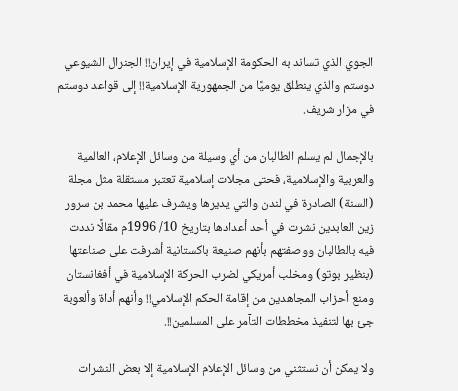الجوي الذي تساند به الحكومة الإسلامية في إيران!! الجنرال الشيوعي دوستم والذي ينطلق يوميًا من الجمهورية الإسلامية!! إلى قواعد دوستم في مزار شريف.

بالإجمال لم يسلم الطالبان من أي وسيلة من وسائل الإعلام، العالمية والعربية والإسلامية، فحتى مجلات إسلامية تعتبر مستقلة مثل مجلة (السنة) الصادرة في لندن والتي يديرها ويشرف عليها محمد بن سرور زين العابدين نشرت في أحد أعدادها بتاريخ 10/ 1996م مقالًا نددت فيه بالطالبان ووصفتهم بأنهم صنيعة باكستانية أشرفت على صناعتها (بنظير بوتو) ومخلب أمريكي لضرب الحركة الإسلامية في أفغانستان ومنع أحزاب المجاهدين من إقامة الحكم الإسلامي!! وأنهم أداة وألعوبة جئ بها لتنفيذ مخططات التآمر على المسلمين!!.

ولا يمكن أن نستثني من وسائل الإعلام الإسلامية إلا بعض النشرات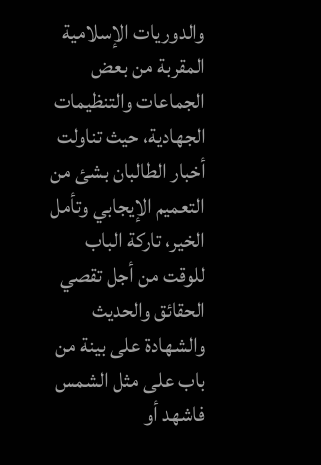والدوريات الإسلامية المقربة من بعض الجماعات والتنظيمات الجهادية، حيث تناولت أخبار الطالبان بشئ من التعميم الإيجابي وتأمل الخير، تاركة الباب للوقت من أجل تقصي الحقائق والحديث والشهادة على بينة من باب على مثل الشمس فاشهد أو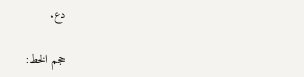دع.

حجم الخط: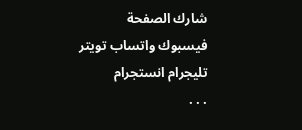شارك الصفحة
فيسبوك واتساب تويتر تليجرام انستجرام
. . .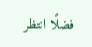فضلًا انتظر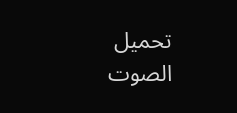تحميل الصوت